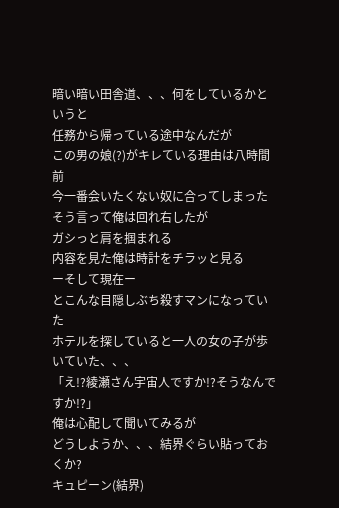暗い暗い田舎道、、、何をしているかというと
任務から帰っている途中なんだが
この男の娘(?)がキレている理由は八時間前
今一番会いたくない奴に合ってしまった
そう言って俺は回れ右したが
ガシっと肩を掴まれる
内容を見た俺は時計をチラッと見る
ーそして現在ー
とこんな目隠しぶち殺すマンになっていた
ホテルを探していると一人の女の子が歩いていた、、、
「え!?綾瀬さん宇宙人ですか!?そうなんですか!?」
俺は心配して聞いてみるが
どうしようか、、、結界ぐらい貼っておくか?
キュピーン(結界)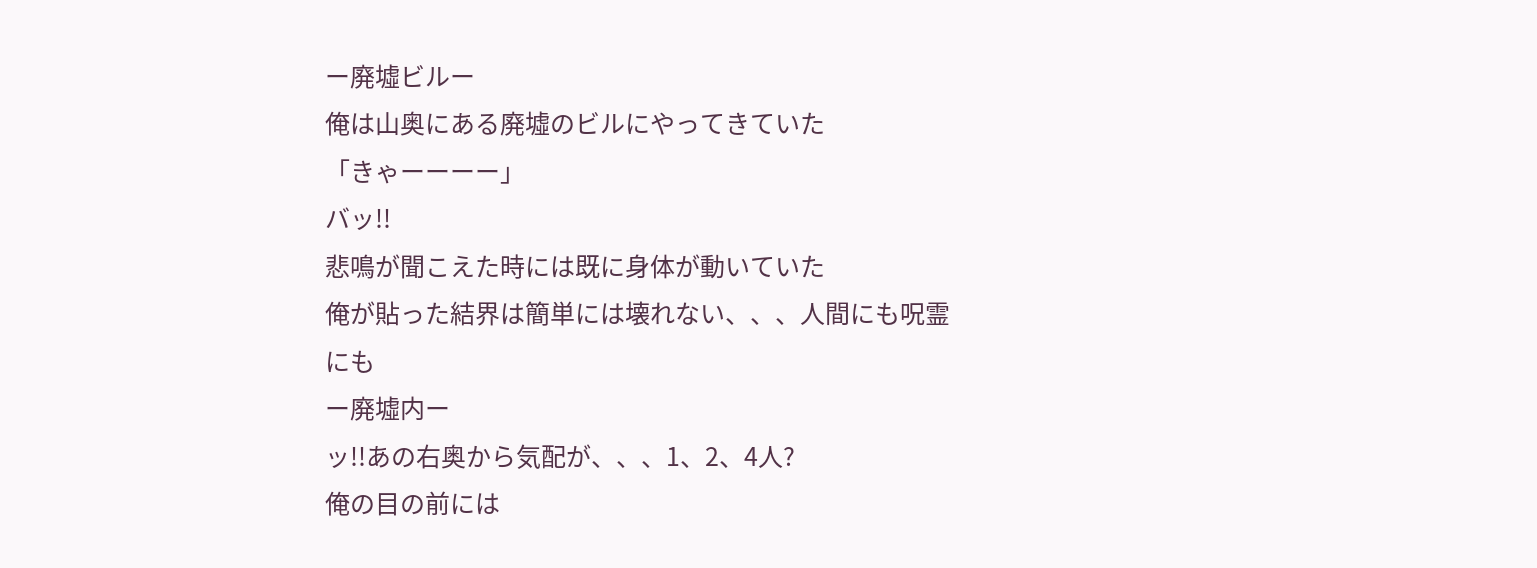ー廃墟ビルー
俺は山奥にある廃墟のビルにやってきていた
「きゃーーーー」
バッ!!
悲鳴が聞こえた時には既に身体が動いていた
俺が貼った結界は簡単には壊れない、、、人間にも呪霊にも
ー廃墟内ー
ッ!!あの右奥から気配が、、、1、2、4人?
俺の目の前には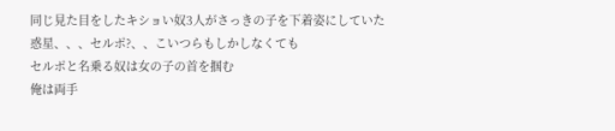同じ見た目をしたキショい奴3人がさっきの子を下着姿にしていた
惑星、、、セルポ?、、こいつらもしかしなくても
セルポと名乗る奴は女の子の首を掴む
俺は両手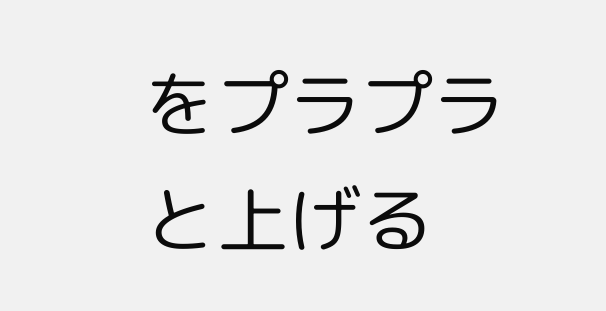をプラプラと上げる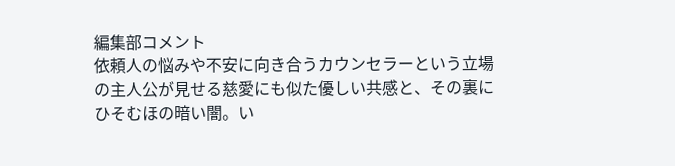編集部コメント
依頼人の悩みや不安に向き合うカウンセラーという立場の主人公が見せる慈愛にも似た優しい共感と、その裏にひそむほの暗い闇。い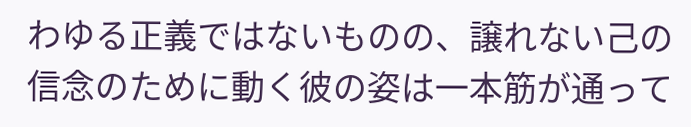わゆる正義ではないものの、譲れない己の信念のために動く彼の姿は一本筋が通って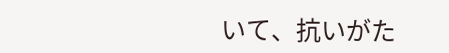いて、抗いがた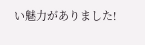い魅力がありました!